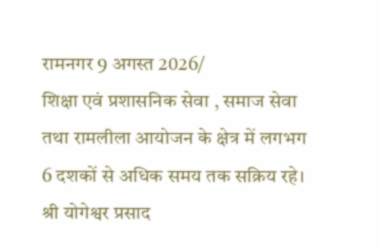रामनगर 9 अगस्त 2026/
शिक्षा एवं प्रशासनिक सेवा , समाज सेवा तथा रामलीला आयोजन के क्षेत्र में लगभग 6 दशकों से अधिक समय तक सक्रिय रहे। श्री योगेश्वर प्रसाद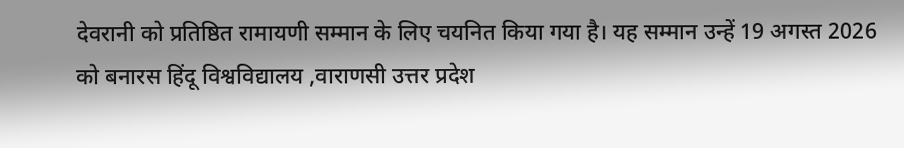देवरानी को प्रतिष्ठित रामायणी सम्मान के लिए चयनित किया गया है। यह सम्मान उन्हें 19 अगस्त 2026 को बनारस हिंदू विश्वविद्यालय ,वाराणसी उत्तर प्रदेश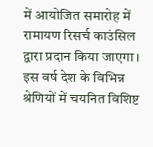में आयोजित समारोह में रामायण रिसर्च काउंसिल द्वारा प्रदान किया जाएगा। इस वर्ष देश के विभिन्न श्रेणियों में चयनित विशिष्ट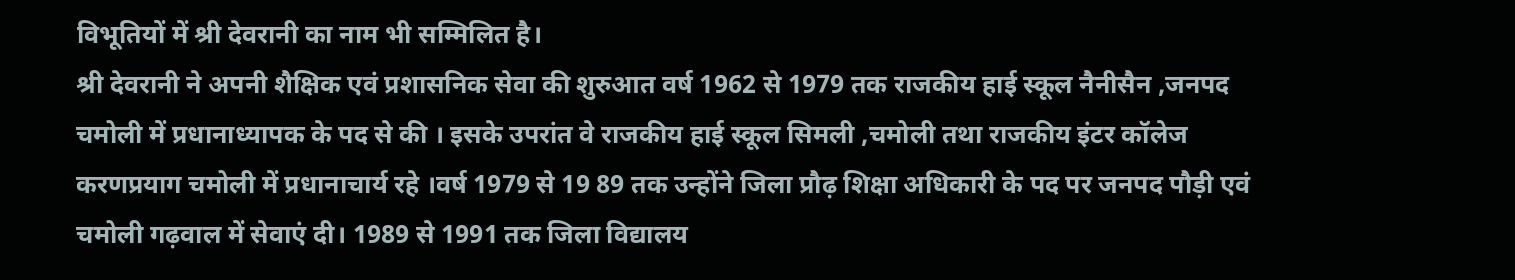विभूतियों में श्री देवरानी का नाम भी सम्मिलित है।
श्री देवरानी ने अपनी शैक्षिक एवं प्रशासनिक सेवा की शुरुआत वर्ष 1962 से 1979 तक राजकीय हाई स्कूल नैनीसैन ,जनपद चमोली में प्रधानाध्यापक के पद से की । इसके उपरांत वे राजकीय हाई स्कूल सिमली ,चमोली तथा राजकीय इंटर कॉलेज करणप्रयाग चमोली में प्रधानाचार्य रहे ।वर्ष 1979 से 19 89 तक उन्होंने जिला प्रौढ़ शिक्षा अधिकारी के पद पर जनपद पौड़ी एवं चमोली गढ़वाल में सेवाएं दी। 1989 से 1991 तक जिला विद्यालय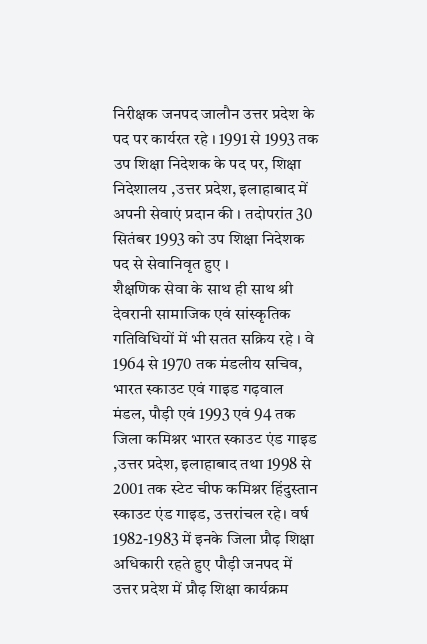निरीक्षक जनपद जालौन उत्तर प्रदेश के पद पर कार्यरत रहे । 1991 से 1993 तक उप शिक्षा निदेशक के पद पर, शिक्षा निदेशालय ,उत्तर प्रदेश, इलाहाबाद में अपनी सेवाएं प्रदान की । तदोपरांत 30 सितंबर 1993 को उप शिक्षा निदेशक पद से सेवानिवृत हुए ।
शैक्षणिक सेवा के साथ ही साथ श्री देवरानी सामाजिक एवं सांस्कृतिक गतिविधियों में भी सतत सक्रिय रहे । वे 1964 से 1970 तक मंडलीय सचिव, भारत स्काउट एवं गाइड गढ़वाल मंडल, पौड़ी एवं 1993 एवं 94 तक जिला कमिश्नर भारत स्काउट एंड गाइड ,उत्तर प्रदेश, इलाहाबाद तथा 1998 से 2001 तक स्टेट चीफ कमिश्नर हिंदुस्तान स्काउट एंड गाइड, उत्तरांचल रहे। वर्ष 1982-1983 में इनके जिला प्रौढ़ शिक्षा अधिकारी रहते हुए पौड़ी जनपद में उत्तर प्रदेश में प्रौढ़ शिक्षा कार्यक्रम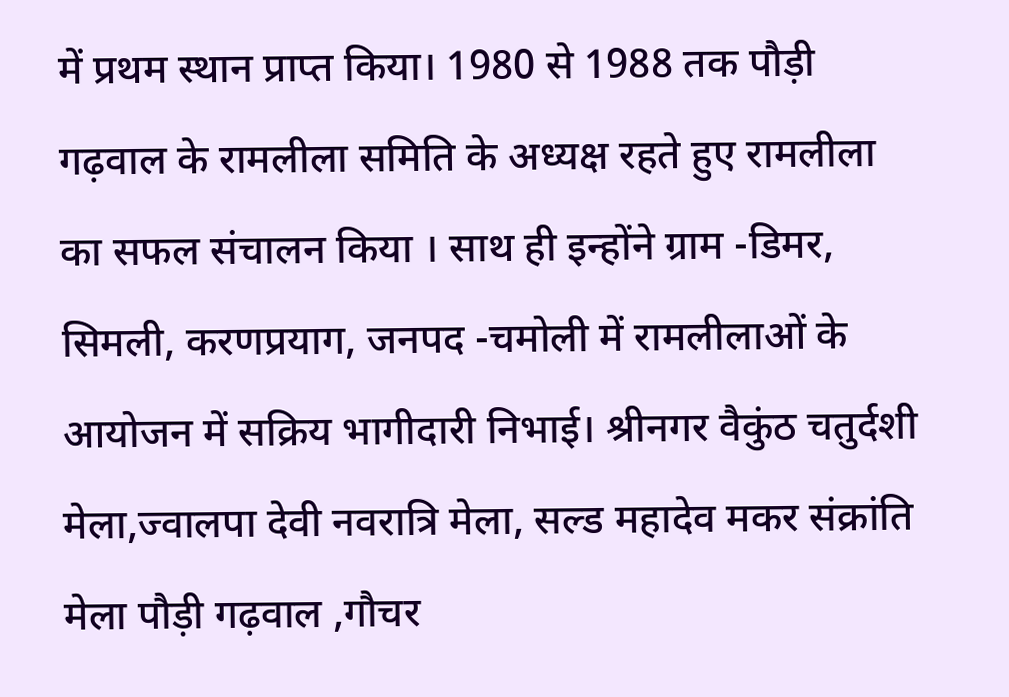में प्रथम स्थान प्राप्त किया। 1980 से 1988 तक पौड़ी गढ़वाल के रामलीला समिति के अध्यक्ष रहते हुए रामलीला का सफल संचालन किया । साथ ही इन्होंने ग्राम -डिमर, सिमली, करणप्रयाग, जनपद -चमोली में रामलीलाओं के आयोजन में सक्रिय भागीदारी निभाई। श्रीनगर वैकुंठ चतुर्दशी मेला,ज्वालपा देवी नवरात्रि मेला, सल्ड महादेव मकर संक्रांति मेला पौड़ी गढ़वाल ,गौचर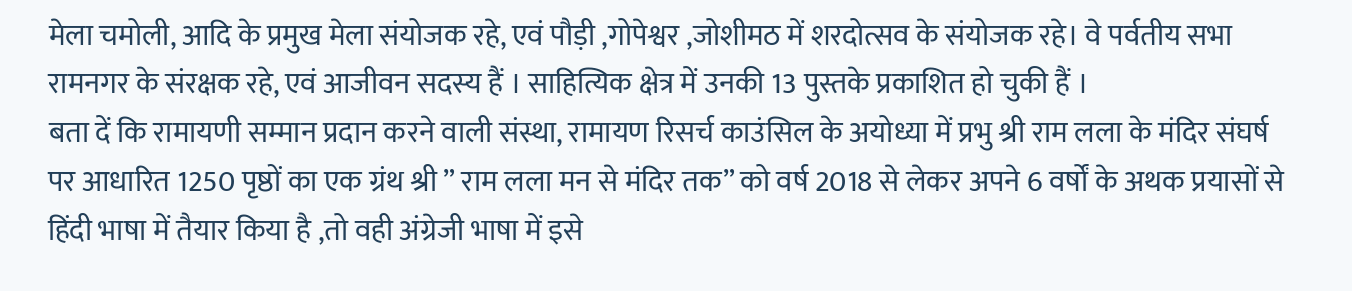मेला चमोली, आदि के प्रमुख मेला संयोजक रहे, एवं पौड़ी ,गोपेश्वर ,जोशीमठ में शरदोत्सव के संयोजक रहे। वे पर्वतीय सभा रामनगर के संरक्षक रहे, एवं आजीवन सदस्य हैं । साहित्यिक क्षेत्र में उनकी 13 पुस्तके प्रकाशित हो चुकी हैं ।
बता दें कि रामायणी सम्मान प्रदान करने वाली संस्था, रामायण रिसर्च काउंसिल के अयोध्या में प्रभु श्री राम लला के मंदिर संघर्ष पर आधारित 1250 पृष्ठों का एक ग्रंथ श्री ” राम लला मन से मंदिर तक” को वर्ष 2018 से लेकर अपने 6 वर्षों के अथक प्रयासों से हिंदी भाषा में तैयार किया है ,तो वही अंग्रेजी भाषा में इसे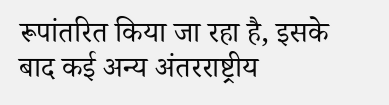रूपांतरित किया जा रहा है, इसके बाद कई अन्य अंतरराष्ट्रीय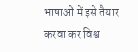भाषाओं में इसे तैयार करवा कर विश्व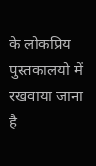के लोकप्रिय पुस्तकालयो में रखवाया जाना है